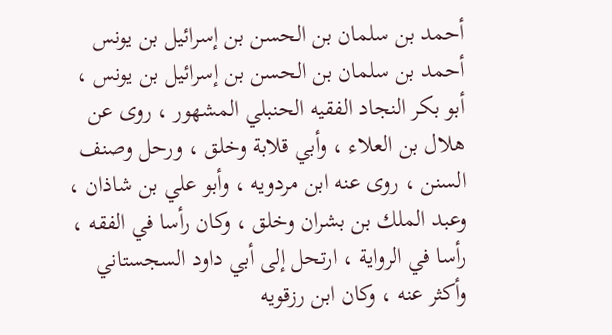أحمد بن سلمان بن الحسن بن إسرائيل بن يونس
أحمد بن سلمان بن الحسن بن إسرائيل بن يونس ، أبو بكر النجاد الفقيه الحنبلي المشهور ، روى عن هلال بن العلاء ، وأبي قلابة وخلق ، ورحل وصنف السنن ، روى عنه ابن مردويه ، وأبو علي بن شاذان ، وعبد الملك بن بشران وخلق ، وكان رأسا في الفقه ، رأسا في الرواية ، ارتحل إلى أبي داود السجستاني وأكثر عنه ، وكان ابن رزقويه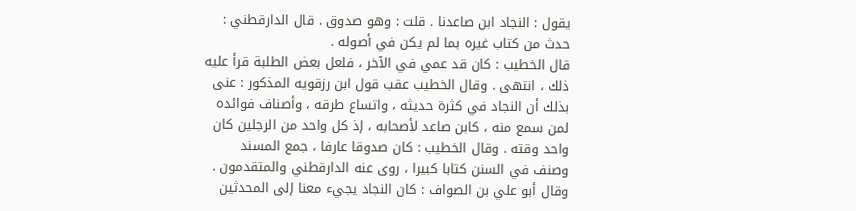يقول : النجاد ابن صاعدنا . قلت : وهو صدوق . قال الدارقطني : حدث من كتاب غيره بما لم يكن في أصوله .
قال الخطيب : كان قد عمي في الآخر ، فلعل بعض الطلبة قرأ عليه ذلك ، انتهى . وقال الخطيب عقب قول ابن رزقويه المذكور : عنى بذلك أن النجاد في كثرة حديثه ، واتساع طرقه ، وأصناف فوائده لمن سمع منه ، كابن صاعد لأصحابه ، إذ كل واحد من الرجلين كان واحد وقته . وقال الخطيب : كان صدوقا عارفا ، جمع المسند وصنف في السنن كتابا كبيرا ، روى عنه الدارقطني والمتقدمون .
وقال أبو علي بن الصواف : كان النجاد يجيء معنا إلى المحدثين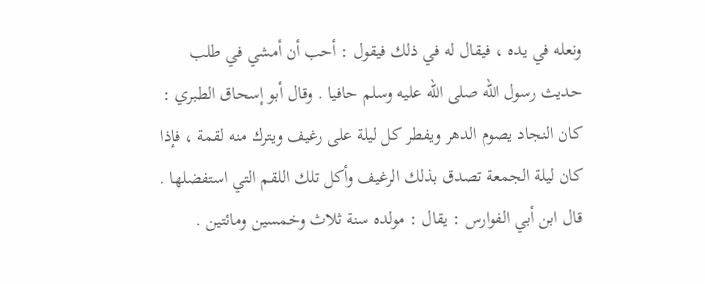ونعله في يده ، فيقال له في ذلك فيقول : أحب أن أمشي في طلب حديث رسول الله صلى الله عليه وسلم حافيا . وقال أبو إسحاق الطبري : كان النجاد يصوم الدهر ويفطر كل ليلة على رغيف ويترك منه لقمة ، فإذا كان ليلة الجمعة تصدق بذلك الرغيف وأكل تلك اللقم التي استفضلها . قال ابن أبي الفوارس : يقال : مولده سنة ثلاث وخمسين ومائتين .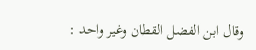وقال ابن الفضل القطان وغير واحد :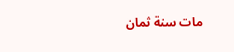مات سنة ثمان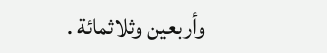وأربعين وثلاثمائة .